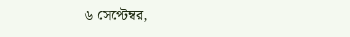৬ সেপ্টেম্বর,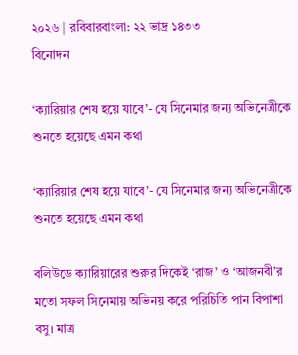২০২৬ | রবিবারবাংলা: ২২ ভাদ্র ১৪৩৩
বিনোদন

‘ক্যারিয়ার শেষ হয়ে যাবে’- যে সিনেমার জন্য অভিনেত্রীকে শুনতে হয়েছে এমন কথা

‘ক্যারিয়ার শেষ হয়ে যাবে’- যে সিনেমার জন্য অভিনেত্রীকে শুনতে হয়েছে এমন কথা

বলিউডে ক্যারিয়ারের শুরুর দিকেই ‘রাজ’ ও ‘আজনবী’র মতো সফল সিনেমায় অভিনয় করে পরিচিতি পান বিপাশা বসু। মাত্র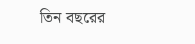তিন বছরের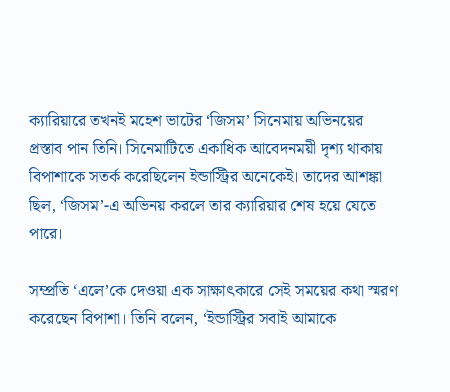ক্যারিয়ারে তখনই মহেশ ভাটের ‘জিসম’ সিনেমায় অভিনয়ের প্রস্তাব পান তিনি। সিনেমাটিতে একাধিক আবেদনময়ী দৃশ্য থাকায় বিপাশাকে সতর্ক করেছিলেন ইন্ডাস্ট্রির অনেকেই। তাদের আশঙ্কা ছিল, ‘জিসম’-এ অভিনয় করলে তার ক্যারিয়ার শেষ হয়ে যেতে পারে।

সম্প্রতি ‘এলে’কে দেওয়া এক সাক্ষাৎকারে সেই সময়ের কথা স্মরণ করেছেন বিপাশা। তিনি বলেন, ‘ইন্ডাস্ট্রির সবাই আমাকে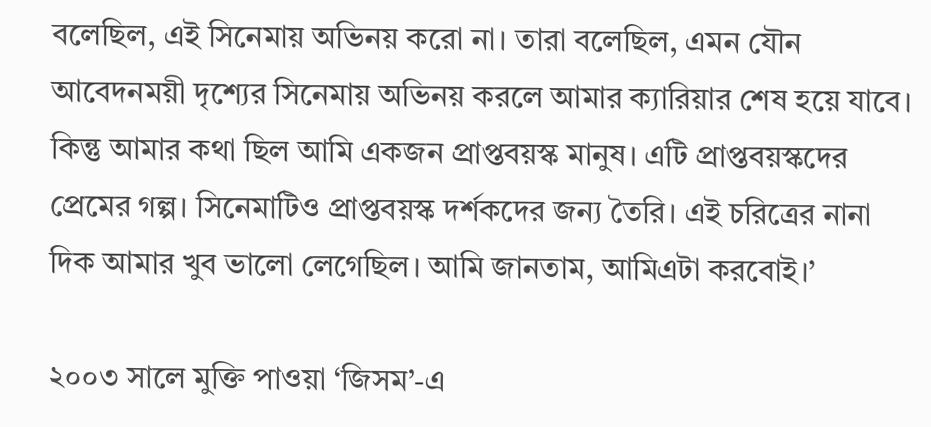বলেছিল, এই সিনেমায় অভিনয় করো না। তারা বলেছিল, এমন যৌন আবেদনময়ী দৃশ্যের সিনেমায় অভিনয় করলে আমার ক্যারিয়ার শেষ হয়ে যাবে। কিন্তু আমার কথা ছিল আমি একজন প্রাপ্তবয়স্ক মানুষ। এটি প্রাপ্তবয়স্কদের প্রেমের গল্প। সিনেমাটিও প্রাপ্তবয়স্ক দর্শকদের জন্য তৈরি। এই চরিত্রের নানা দিক আমার খুব ভালো লেগেছিল। আমি জানতাম, আমিএটা করবোই।’

২০০৩ সালে মুক্তি পাওয়া ‘জিসম’-এ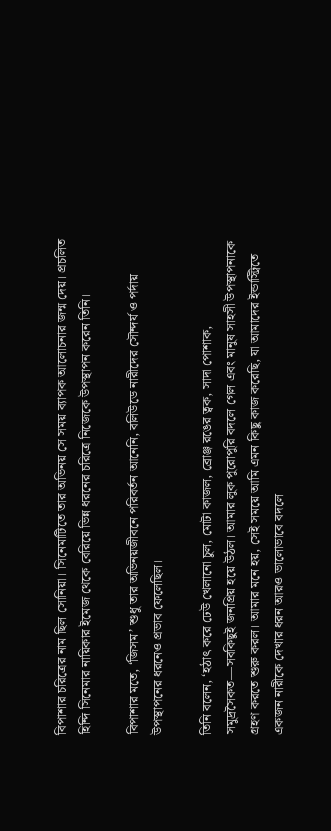বিপাশার চরিত্রের নাম ছিল সোনিয়া। সিনেমাটিতে তার অভিনয় সে সময় ব্যাপক আলোচনার জন্ম দেয়। প্রচলিত হিন্দি সিনেমার নায়িকার ইমেজ থেকে বেরিয়ে ভিন্ন ধরনের চরিত্রে নিজেকে উপস্থাপন করেন তিনি।

বিপাশার মতে, ‘জিসম’ শুধু তার অভিনয়জীবনে পরিবর্তন আনেনি, বলিউডে নারীদের সৌন্দর্য ও পর্দায় উপস্থাপনের ধরনেও প্রভাব ফেলেছিল।

তিনি বলেন, ‘হঠাৎ করে ঢেউ খেলানো চুল, মোটা কাজল, ব্রোঞ্জ রঙের ত্বক, সাদা পোশাক, সমুদ্রসৈকত—সবকিছুই জনপ্রিয় হয়ে উঠল। আমার লুক পুরোপুরি বদলে গেল এবং মানুষ সাহসী উপস্থাপনাকে গ্রহণ করতে শুরু করল। আমার মনে হয়, সেই সময়ে আমি এমন কিছু কাজ করেছি, যা আমাদের ইন্ডাস্ট্রিতে একজন নারীকে দেখার ধরন আরও ভালোভাবে বদলে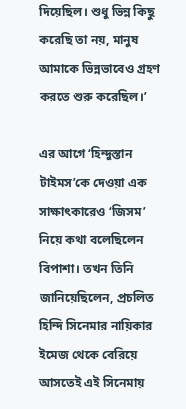দিয়েছিল। শুধু ভিন্ন কিছু করেছি তা নয়, মানুষ আমাকে ভিন্নভাবেও গ্রহণ করতে শুরু করেছিল।’

এর আগে ‘হিন্দুস্তান টাইমস’কে দেওয়া এক সাক্ষাৎকারেও ‘জিসম’ নিয়ে কথা বলেছিলেন বিপাশা। তখন তিনি জানিয়েছিলেন, প্রচলিত হিন্দি সিনেমার নায়িকার ইমেজ থেকে বেরিয়ে আসতেই এই সিনেমায়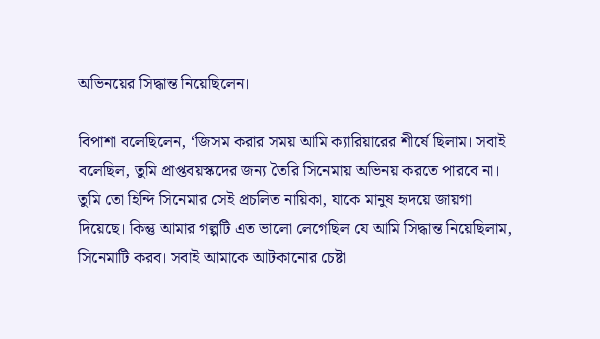অভিনয়ের সিদ্ধান্ত নিয়েছিলেন।

বিপাশা বলেছিলেন, ‘জিসম করার সময় আমি ক্যারিয়ারের শীর্ষে ছিলাম। সবাই বলেছিল, তুমি প্রাপ্তবয়স্কদের জন্য তৈরি সিনেমায় অভিনয় করতে পারবে না। তুমি তো হিন্দি সিনেমার সেই প্রচলিত নায়িকা, যাকে মানুষ হৃদয়ে জায়গা দিয়েছে। কিন্তু আমার গল্পটি এত ভালো লেগেছিল যে আমি সিদ্ধান্ত নিয়েছিলাম, সিনেমাটি করব। সবাই আমাকে আটকানোর চেষ্টা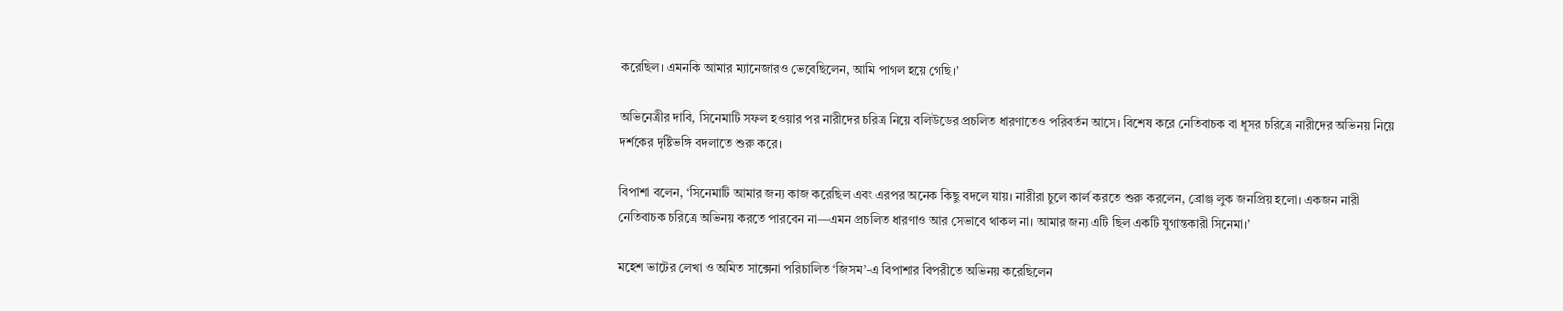করেছিল। এমনকি আমার ম্যানেজারও ভেবেছিলেন, আমি পাগল হয়ে গেছি।’

অভিনেত্রীর দাবি, সিনেমাটি সফল হওয়ার পর নারীদের চরিত্র নিয়ে বলিউডের প্রচলিত ধারণাতেও পরিবর্তন আসে। বিশেষ করে নেতিবাচক বা ধূসর চরিত্রে নারীদের অভিনয় নিয়ে দর্শকের দৃষ্টিভঙ্গি বদলাতে শুরু করে।

বিপাশা বলেন, ‘সিনেমাটি আমার জন্য কাজ করেছিল এবং এরপর অনেক কিছু বদলে যায়। নারীরা চুলে কার্ল করতে শুরু করলেন, ব্রোঞ্জ লুক জনপ্রিয় হলো। একজন নারী নেতিবাচক চরিত্রে অভিনয় করতে পারবেন না—এমন প্রচলিত ধারণাও আর সেভাবে থাকল না। আমার জন্য এটি ছিল একটি যুগান্তকারী সিনেমা।’

মহেশ ভাটের লেখা ও অমিত সাক্সেনা পরিচালিত ‘জিসম’-এ বিপাশার বিপরীতে অভিনয় করেছিলেন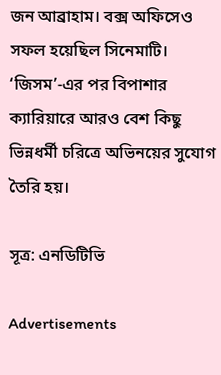জন আব্রাহাম। বক্স অফিসেও সফল হয়েছিল সিনেমাটি। ‘জিসম’-এর পর বিপাশার ক্যারিয়ারে আরও বেশ কিছু ভিন্নধর্মী চরিত্রে অভিনয়ের সুযোগ তৈরি হয়।

সূত্র: এনডিটিভি

Advertisements